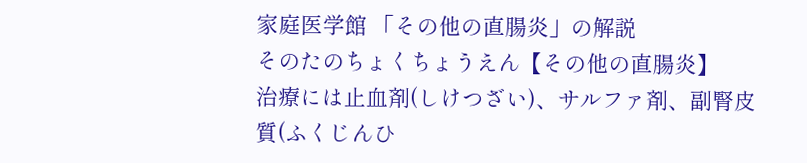家庭医学館 「その他の直腸炎」の解説
そのたのちょくちょうえん【その他の直腸炎】
治療には止血剤(しけつざい)、サルファ剤、副腎皮質(ふくじんひ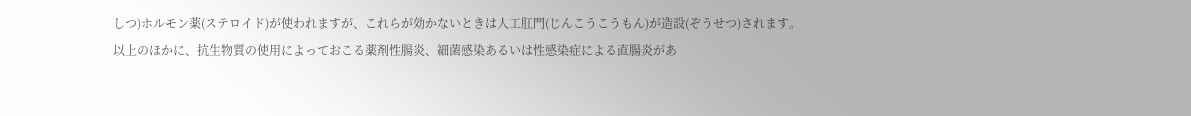しつ)ホルモン薬(ステロイド)が使われますが、これらが効かないときは人工肛門(じんこうこうもん)が造設(ぞうせつ)されます。
以上のほかに、抗生物質の使用によっておこる薬剤性腸炎、細菌感染あるいは性感染症による直腸炎があ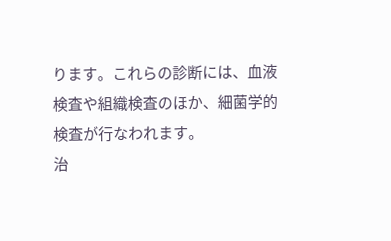ります。これらの診断には、血液検査や組織検査のほか、細菌学的検査が行なわれます。
治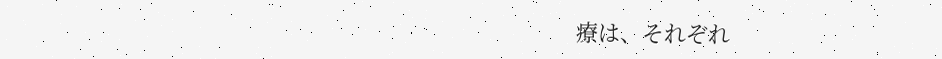療は、それぞれ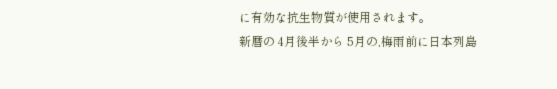に有効な抗生物質が使用されます。
新暦の 4月後半から 5月の,梅雨前に日本列島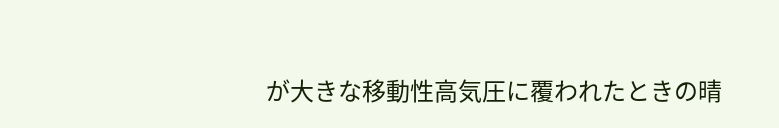が大きな移動性高気圧に覆われたときの晴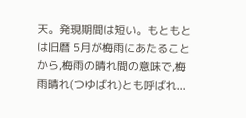天。発現期間は短い。もともとは旧暦 5月が梅雨にあたることから,梅雨の晴れ間の意味で,梅雨晴れ(つゆばれ)とも呼ばれ...